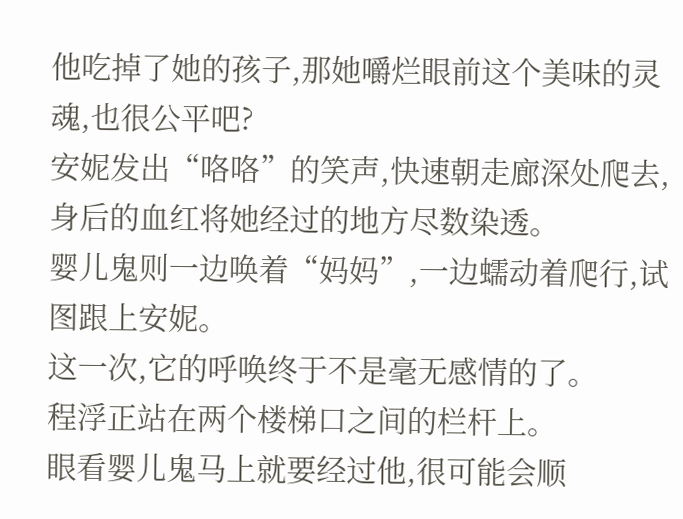他吃掉了她的孩子,那她嚼烂眼前这个美味的灵魂,也很公平吧?
安妮发出“咯咯”的笑声,快速朝走廊深处爬去,身后的血红将她经过的地方尽数染透。
婴儿鬼则一边唤着“妈妈”,一边蠕动着爬行,试图跟上安妮。
这一次,它的呼唤终于不是毫无感情的了。
程浮正站在两个楼梯口之间的栏杆上。
眼看婴儿鬼马上就要经过他,很可能会顺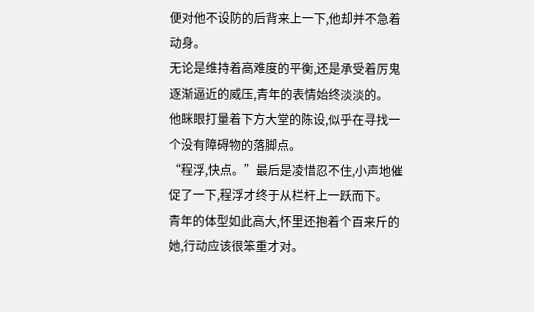便对他不设防的后背来上一下,他却并不急着动身。
无论是维持着高难度的平衡,还是承受着厉鬼逐渐逼近的威压,青年的表情始终淡淡的。
他眯眼打量着下方大堂的陈设,似乎在寻找一个没有障碍物的落脚点。
“程浮,快点。”最后是凌惜忍不住,小声地催促了一下,程浮才终于从栏杆上一跃而下。
青年的体型如此高大,怀里还抱着个百来斤的她,行动应该很笨重才对。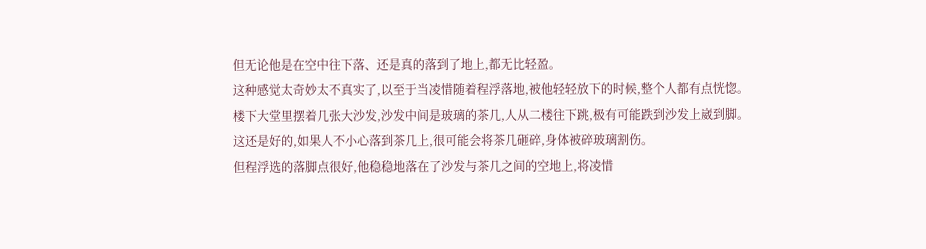但无论他是在空中往下落、还是真的落到了地上,都无比轻盈。
这种感觉太奇妙太不真实了,以至于当凌惜随着程浮落地,被他轻轻放下的时候,整个人都有点恍惚。
楼下大堂里摆着几张大沙发,沙发中间是玻璃的茶几,人从二楼往下跳,极有可能跌到沙发上崴到脚。
这还是好的,如果人不小心落到茶几上,很可能会将茶几砸碎,身体被碎玻璃割伤。
但程浮选的落脚点很好,他稳稳地落在了沙发与茶几之间的空地上,将凌惜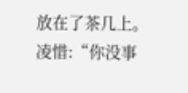放在了茶几上。
凌惜:“你没事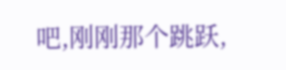吧,刚刚那个跳跃,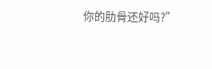你的肋骨还好吗?”